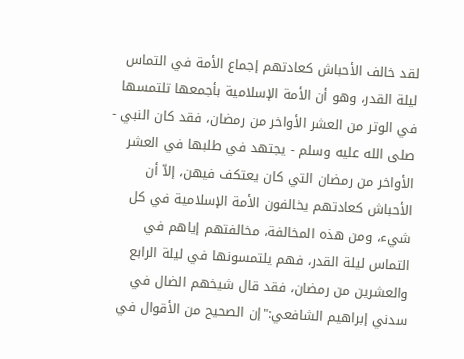لقد خالف الأحباش كعادتهم إجماع الأمة في التماس ليلة القدر، وهو أن الأمة الإسلامية بأجمعها تلتمسها في الوتر من العشر الأواخر من رمضان، فقد كان النبي - صلى الله عليه وسلم - يجتهد في طلبها في العشر الأواخر من رمضان التي كان يعتكف فيهن، إلاّ أن الأحباش كعادتهم يخالفون الأمة الإسلامية في كل شيء، ومن هذه المخالفة، مخالفتهم إياهم في التماس ليلة القدر، فهم يلتمسونها في ليلة الرابع والعشرين من رمضان، فقد قال شيخهم الضال في سدني إبراهيم الشافعي:"إن الصحيح من الأقوال في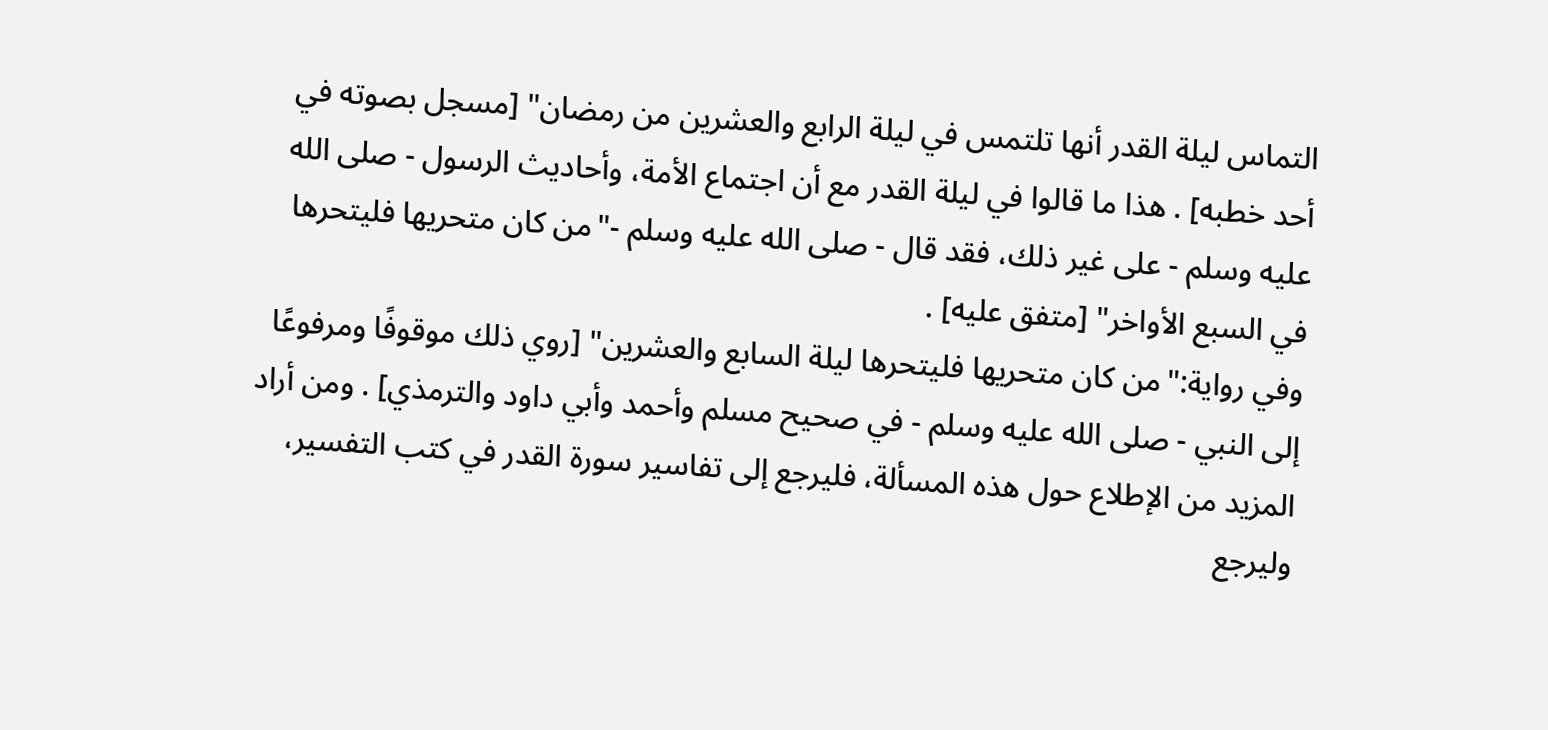التماس ليلة القدر أنها تلتمس في ليلة الرابع والعشرين من رمضان" [مسجل بصوته في أحد خطبه] . هذا ما قالوا في ليلة القدر مع أن اجتماع الأمة، وأحاديث الرسول - صلى الله عليه وسلم - على غير ذلك، فقد قال - صلى الله عليه وسلم -"من كان متحريها فليتحرها في السبع الأواخر" [متفق عليه] .
وفي رواية:"من كان متحريها فليتحرها ليلة السابع والعشرين" [روي ذلك موقوفًا ومرفوعًا إلى النبي - صلى الله عليه وسلم - في صحيح مسلم وأحمد وأبي داود والترمذي] . ومن أراد المزيد من الإطلاع حول هذه المسألة، فليرجع إلى تفاسير سورة القدر في كتب التفسير، وليرجع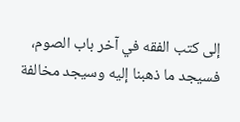إلى كتب الفقه في آخر باب الصوم، فسيجد ما ذهبنا إليه وسيجد مخالفة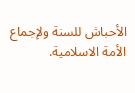الأحباش للسنة ولإجماع الأمة الاسلامية.